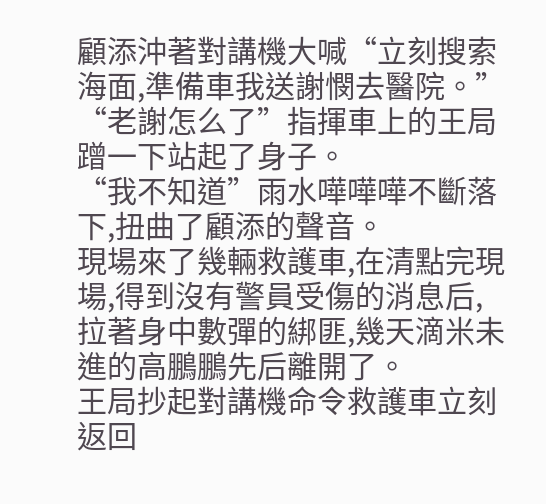顧添沖著對講機大喊“立刻搜索海面,準備車我送謝憫去醫院。”
“老謝怎么了”指揮車上的王局蹭一下站起了身子。
“我不知道”雨水嘩嘩嘩不斷落下,扭曲了顧添的聲音。
現場來了幾輛救護車,在清點完現場,得到沒有警員受傷的消息后,拉著身中數彈的綁匪,幾天滴米未進的高鵬鵬先后離開了。
王局抄起對講機命令救護車立刻返回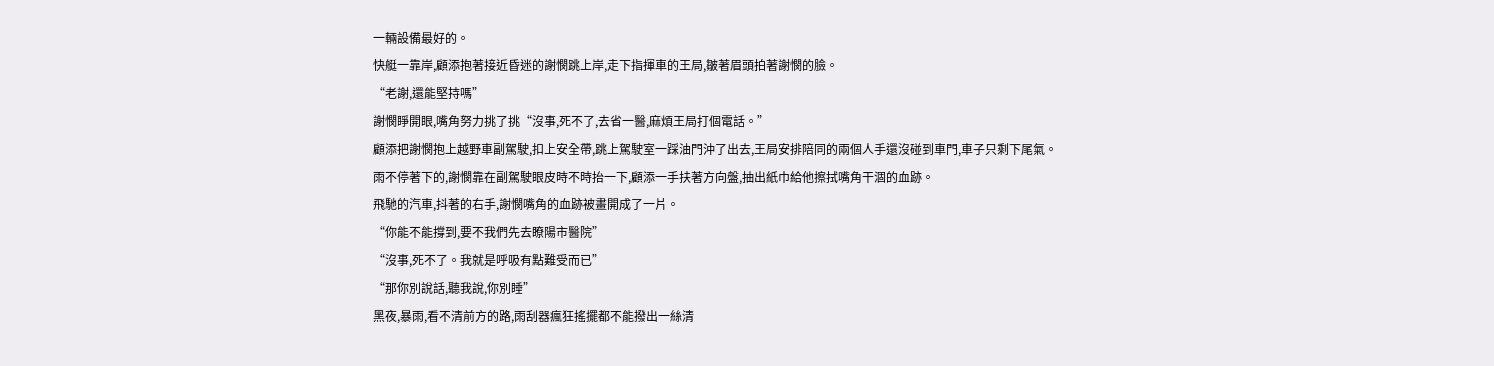一輛設備最好的。
快艇一靠岸,顧添抱著接近昏迷的謝憫跳上岸,走下指揮車的王局,皺著眉頭拍著謝憫的臉。
“老謝,還能堅持嗎”
謝憫睜開眼,嘴角努力挑了挑“沒事,死不了,去省一醫,麻煩王局打個電話。”
顧添把謝憫抱上越野車副駕駛,扣上安全帶,跳上駕駛室一踩油門沖了出去,王局安排陪同的兩個人手還沒碰到車門,車子只剩下尾氣。
雨不停著下的,謝憫靠在副駕駛眼皮時不時抬一下,顧添一手扶著方向盤,抽出紙巾給他擦拭嘴角干涸的血跡。
飛馳的汽車,抖著的右手,謝憫嘴角的血跡被畫開成了一片。
“你能不能撐到,要不我們先去瞭陽市醫院”
“沒事,死不了。我就是呼吸有點難受而已”
“那你別說話,聽我說,你別睡”
黑夜,暴雨,看不清前方的路,雨刮器瘋狂搖擺都不能撥出一絲清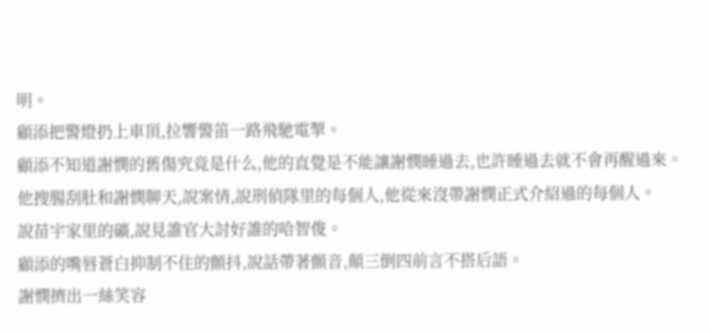明。
顧添把警燈扔上車頂,拉響警笛一路飛馳電掣。
顧添不知道謝憫的舊傷究竟是什么,他的直覺是不能讓謝憫睡過去,也許睡過去就不會再醒過來。
他搜腸刮肚和謝憫聊天,說案情,說刑偵隊里的每個人,他從來沒帶謝憫正式介紹過的每個人。
說苗宇家里的礦,說見誰官大討好誰的哈智俊。
顧添的嘴唇蒼白抑制不住的顫抖,說話帶著顫音,顛三倒四前言不搭后語。
謝憫擠出一絲笑容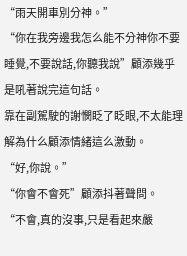“雨天開車別分神。”
“你在我旁邊我怎么能不分神你不要睡覺,不要說話,你聽我說”顧添幾乎是吼著說完這句話。
靠在副駕駛的謝憫眨了眨眼,不太能理解為什么顧添情緒這么激動。
“好,你說。”
“你會不會死”顧添抖著聲問。
“不會,真的沒事,只是看起來嚴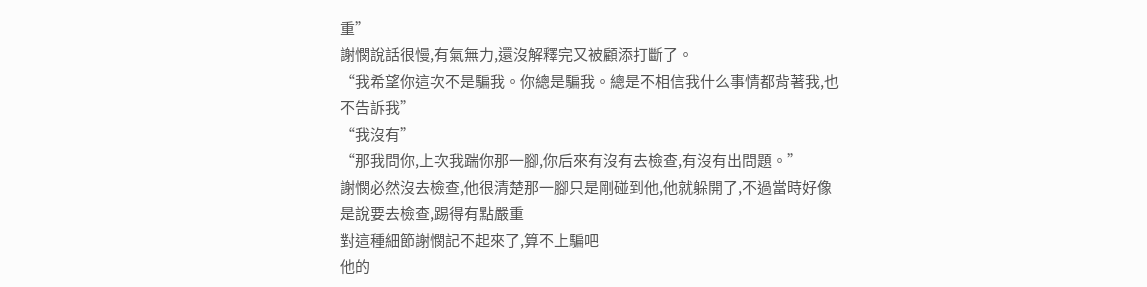重”
謝憫說話很慢,有氣無力,還沒解釋完又被顧添打斷了。
“我希望你這次不是騙我。你總是騙我。總是不相信我什么事情都背著我,也不告訴我”
“我沒有”
“那我問你,上次我踹你那一腳,你后來有沒有去檢查,有沒有出問題。”
謝憫必然沒去檢查,他很清楚那一腳只是剛碰到他,他就躲開了,不過當時好像是說要去檢查,踢得有點嚴重
對這種細節謝憫記不起來了,算不上騙吧
他的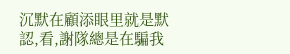沉默在顧添眼里就是默認,看,謝隊總是在騙我